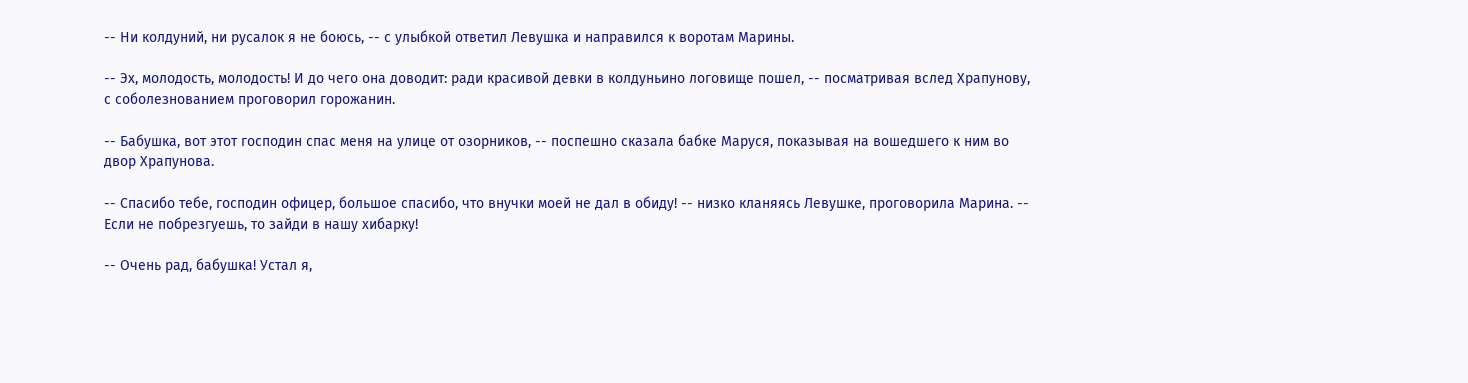-- Ни колдуний, ни русалок я не боюсь, -- с улыбкой ответил Левушка и направился к воротам Марины.

-- Эх, молодость, молодость! И до чего она доводит: ради красивой девки в колдуньино логовище пошел, -- посматривая вслед Храпунову, с соболезнованием проговорил горожанин.

-- Бабушка, вот этот господин спас меня на улице от озорников, -- поспешно сказала бабке Маруся, показывая на вошедшего к ним во двор Храпунова.

-- Спасибо тебе, господин офицер, большое спасибо, что внучки моей не дал в обиду! -- низко кланяясь Левушке, проговорила Марина. -- Если не побрезгуешь, то зайди в нашу хибарку!

-- Очень рад, бабушка! Устал я,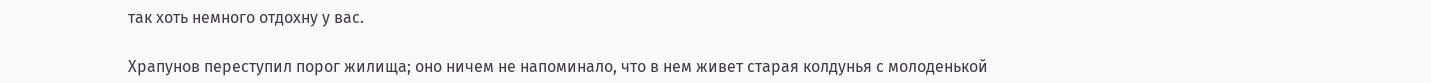так хоть немного отдохну у вас.

Храпунов переступил порог жилища; оно ничем не напоминало, что в нем живет старая колдунья с молоденькой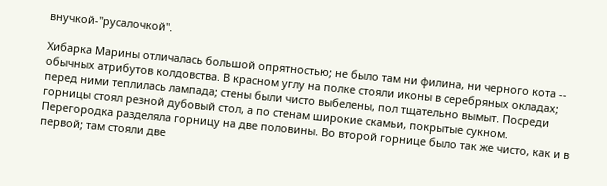внучкой-"русалочкой".

Хибарка Марины отличалась большой опрятностью; не было там ни филина, ни черного кота -- обычных атрибутов колдовства. В красном углу на полке стояли иконы в серебряных окладах; перед ними теплилась лампада; стены были чисто выбелены, пол тщательно вымыт. Посреди горницы стоял резной дубовый стол, а по стенам широкие скамьи, покрытые сукном. Перегородка разделяла горницу на две половины. Во второй горнице было так же чисто, как и в первой; там стояли две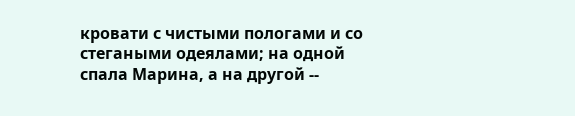кровати с чистыми пологами и со стегаными одеялами; на одной спала Марина, а на другой --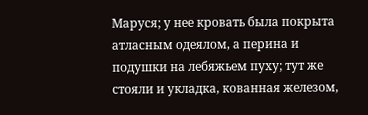Маруся; у нее кровать была покрыта атласным одеялом, а перина и подушки на лебяжьем пуху; тут же стояли и укладка, кованная железом,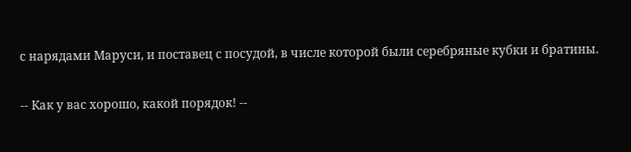с нарядами Маруси, и поставец с посудой, в числе которой были серебряные кубки и братины.

-- Как у вас хорошо, какой порядок! --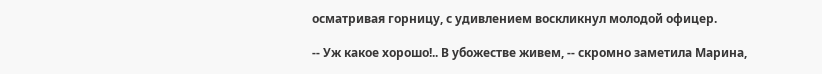осматривая горницу, с удивлением воскликнул молодой офицер.

-- Уж какое хорошо!.. В убожестве живем, -- скромно заметила Марина,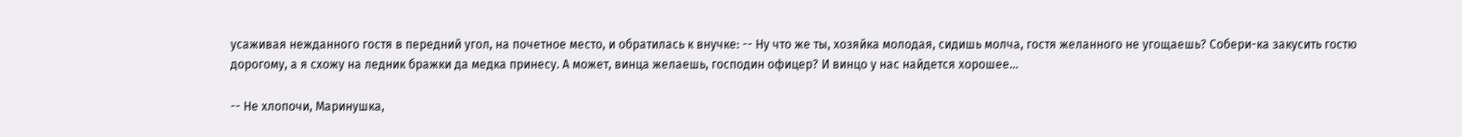усаживая нежданного гостя в передний угол, на почетное место, и обратилась к внучке: -- Ну что же ты, хозяйка молодая, сидишь молча, гостя желанного не угощаешь? Собери-ка закусить гостю дорогому, а я схожу на ледник бражки да медка принесу. А может, винца желаешь, господин офицер? И винцо у нас найдется хорошее...

-- Не хлопочи, Маринушка,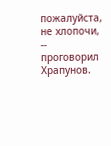пожалуйста, не хлопочи, -- проговорил Храпунов.